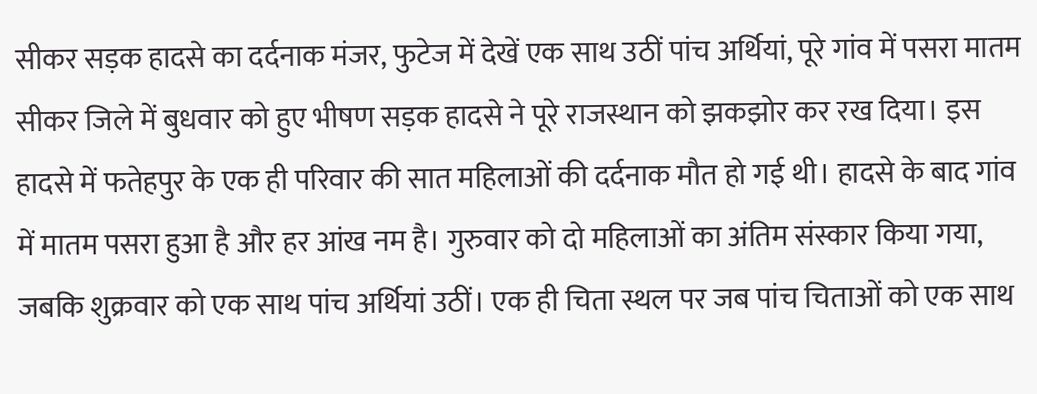सीकर सड़क हादसे का दर्दनाक मंजर, फुटेज में देखें एक साथ उठीं पांच अर्थियां, पूरे गांव में पसरा मातम
सीकर जिले में बुधवार को हुए भीषण सड़क हादसे ने पूरे राजस्थान को झकझोर कर रख दिया। इस हादसे में फतेहपुर के एक ही परिवार की सात महिलाओं की दर्दनाक मौत हो गई थी। हादसे के बाद गांव में मातम पसरा हुआ है और हर आंख नम है। गुरुवार को दो महिलाओं का अंतिम संस्कार किया गया, जबकि शुक्रवार को एक साथ पांच अर्थियां उठीं। एक ही चिता स्थल पर जब पांच चिताओं को एक साथ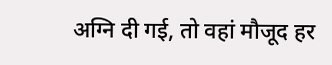अग्नि दी गई, तो वहां मौजूद हर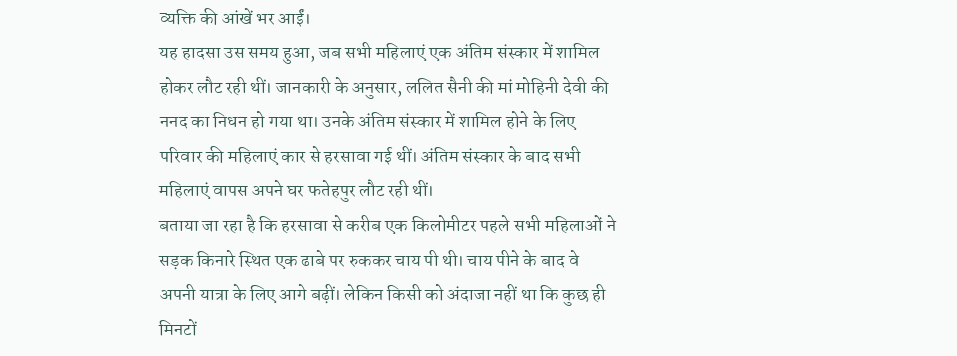व्यक्ति की आंखें भर आईं।
यह हादसा उस समय हुआ, जब सभी महिलाएं एक अंतिम संस्कार में शामिल होकर लौट रही थीं। जानकारी के अनुसार, ललित सैनी की मां मोहिनी देवी की ननद का निधन हो गया था। उनके अंतिम संस्कार में शामिल होने के लिए परिवार की महिलाएं कार से हरसावा गई थीं। अंतिम संस्कार के बाद सभी महिलाएं वापस अपने घर फतेहपुर लौट रही थीं।
बताया जा रहा है कि हरसावा से करीब एक किलोमीटर पहले सभी महिलाओं ने सड़क किनारे स्थित एक ढाबे पर रुककर चाय पी थी। चाय पीने के बाद वे अपनी यात्रा के लिए आगे बढ़ीं। लेकिन किसी को अंदाजा नहीं था कि कुछ ही मिनटों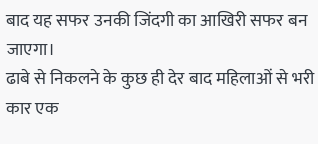बाद यह सफर उनकी जिंदगी का आखिरी सफर बन जाएगा।
ढाबे से निकलने के कुछ ही देर बाद महिलाओं से भरी कार एक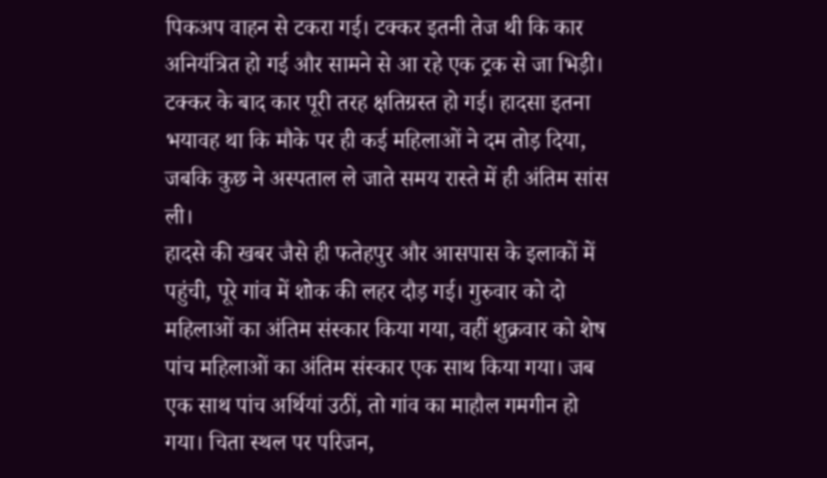पिकअप वाहन से टकरा गई। टक्कर इतनी तेज थी कि कार अनियंत्रित हो गई और सामने से आ रहे एक ट्रक से जा भिड़ी। टक्कर के बाद कार पूरी तरह क्षतिग्रस्त हो गई। हादसा इतना भयावह था कि मौके पर ही कई महिलाओं ने दम तोड़ दिया, जबकि कुछ ने अस्पताल ले जाते समय रास्ते में ही अंतिम सांस ली।
हादसे की खबर जैसे ही फतेहपुर और आसपास के इलाकों में पहुंची, पूरे गांव में शोक की लहर दौड़ गई। गुरुवार को दो महिलाओं का अंतिम संस्कार किया गया, वहीं शुक्रवार को शेष पांच महिलाओं का अंतिम संस्कार एक साथ किया गया। जब एक साथ पांच अर्थियां उठीं, तो गांव का माहौल गमगीन हो गया। चिता स्थल पर परिजन,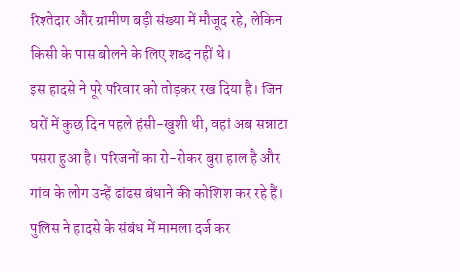रिश्तेदार और ग्रामीण बड़ी संख्या में मौजूद रहे, लेकिन किसी के पास बोलने के लिए शब्द नहीं थे।
इस हादसे ने पूरे परिवार को तोड़कर रख दिया है। जिन घरों में कुछ दिन पहले हंसी-खुशी थी, वहां अब सन्नाटा पसरा हुआ है। परिजनों का रो-रोकर बुरा हाल है और गांव के लोग उन्हें ढांढस बंधाने की कोशिश कर रहे हैं।
पुलिस ने हादसे के संबंध में मामला दर्ज कर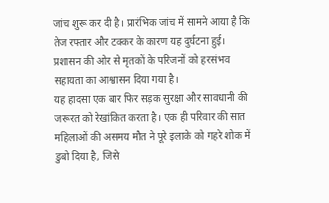जांच शुरू कर दी है। प्रारंभिक जांच में सामने आया है कि तेज रफ्तार और टक्कर के कारण यह दुर्घटना हुई। प्रशासन की ओर से मृतकों के परिजनों को हरसंभव सहायता का आश्वासन दिया गया है।
यह हादसा एक बार फिर सड़क सुरक्षा और सावधानी की जरूरत को रेखांकित करता है। एक ही परिवार की सात महिलाओं की असमय मौत ने पूरे इलाके को गहरे शोक में डुबो दिया है, जिसे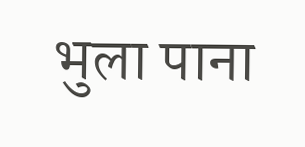भुला पाना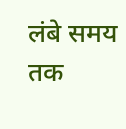लंबे समय तक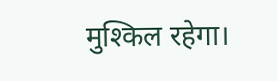मुश्किल रहेगा।